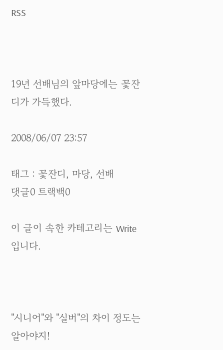RSS



19년 선배님의 앞마당에는 꽃잔디가 가득했다.

2008/06/07 23:57

태그 : 꽃잔디, 마당, 선배
댓글0 트랙백0

이 글이 속한 카테고리는 Write 입니다.



"시니어"와 "실버"의 차이 정도는 알아야지!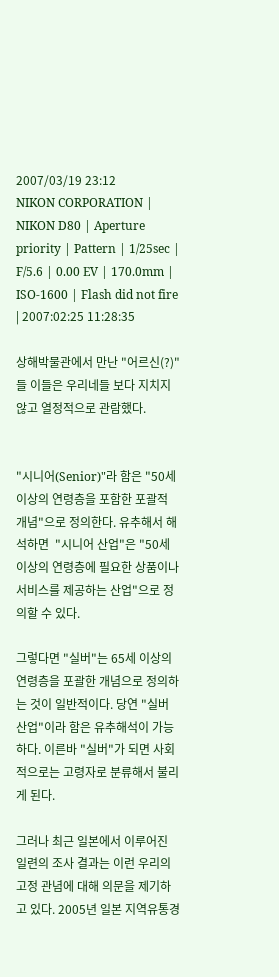2007/03/19 23:12
NIKON CORPORATION | NIKON D80 | Aperture priority | Pattern | 1/25sec | F/5.6 | 0.00 EV | 170.0mm | ISO-1600 | Flash did not fire | 2007:02:25 11:28:35

상해박물관에서 만난 "어르신(?)"들 이들은 우리네들 보다 지치지 않고 열정적으로 관람했다.


"시니어(Senior)"라 함은 "50세 이상의 연령층을 포함한 포괄적 개념"으로 정의한다. 유추해서 해석하면  "시니어 산업"은 "50세 이상의 연령층에 필요한 상품이나 서비스를 제공하는 산업"으로 정의할 수 있다.

그렇다면 "실버"는 65세 이상의 연령층을 포괄한 개념으로 정의하는 것이 일반적이다. 당연 "실버 산업"이라 함은 유추해석이 가능하다. 이른바 "실버"가 되면 사회적으로는 고령자로 분류해서 불리게 된다.

그러나 최근 일본에서 이루어진 일련의 조사 결과는 이런 우리의 고정 관념에 대해 의문을 제기하고 있다. 2005년 일본 지역유통경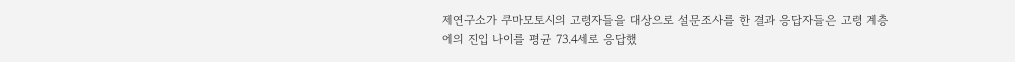제연구소가 쿠마모토시의 고령자들을 대상으로 설문조사를 한 결과 응답자들은 고령 계층에의 진입 나이를 평균 73.4세로 응답했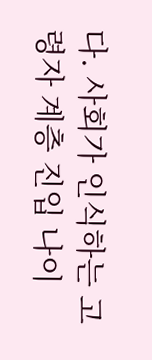다. 사회가 인식하는 고령자 계층 진입 나이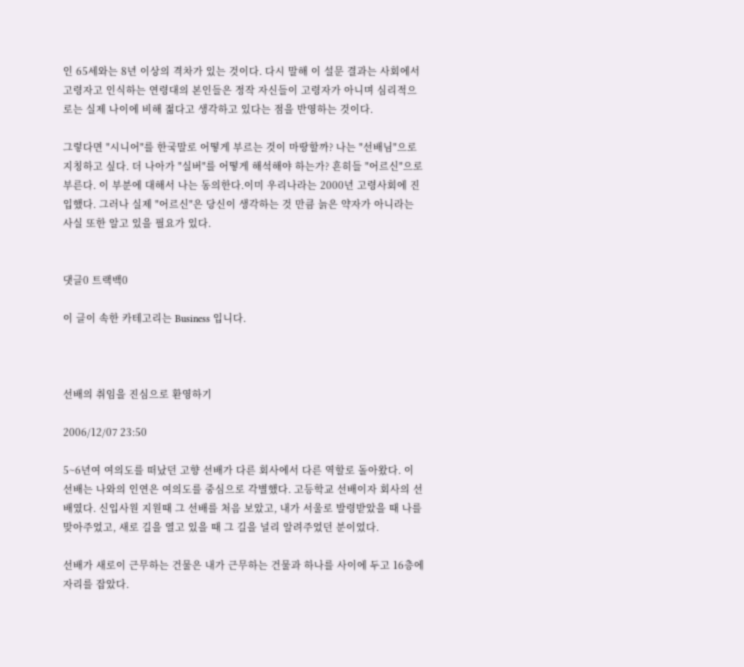인 65세와는 8년 이상의 격차가 있는 것이다. 다시 말해 이 설문 결과는 사회에서 고령자고 인식하는 연령대의 본인들은 정작 자신들이 고령자가 아니며 심리적으로는 실제 나이에 비해 젊다고 생각하고 있다는 점을 반영하는 것이다.

그렇다면 "시니어"를 한국말로 어떻게 부르는 것이 마땅할까? 나는 "선배님"으로 지칭하고 싶다. 더 나아가 "실버"를 어떻게 해석해야 하는가? 흔히들 "어르신"으로 부른다. 이 부분에 대해서 나는 동의한다.이미 우리나라는 2000년 고령사회에 진입했다. 그러나 실제 "어르신"은 당신이 생각하는 것 만큼 늙은 약자가 아니라는 사실 또한 알고 있을 필요가 있다.


댓글0 트랙백0

이 글이 속한 카테고리는 Business 입니다.



선배의 취임을 진심으로 환영하기

2006/12/07 23:50

5~6년여 여의도를 떠났던 고향 선배가 다른 회사에서 다른 역할로 돌아왔다. 이 선배는 나와의 인연은 여의도를 중심으로 각별했다. 고등학교 선배이자 회사의 선배였다. 신입사원 지원때 그 선배를 처음 보았고, 내가 서울로 발령받았을 때 나를 맞아주었고, 새로 길을 열고 있을 때 그 길을 널리 알려주었던 분이었다.

선배가 새로이 근무하는 건물은 내가 근무하는 건물과 하나를 사이에 두고 16층에 자리를 잡았다.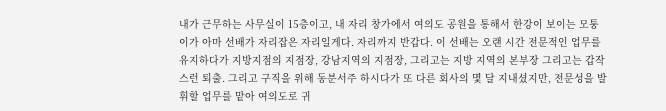내가 근무하는 사무실이 15층이고, 내 자리 창가에서 여의도 공원을 통해서 한강이 보이는 모퉁이가 아마 선배가 자리잡은 자리일게다. 자리까지 반갑다. 이 선배는 오랜 시간 전문적인 업무를 유지하다가 지방지점의 지점장, 강남지역의 지점장, 그리고는 지방 지역의 본부장 그리고는 갑작스런 퇴출. 그리고 구직을 위해 동분서주 하시다가 또 다른 회사의 몇 달 지내셨지만, 전문성을 발휘할 업무를 맡아 여의도로 귀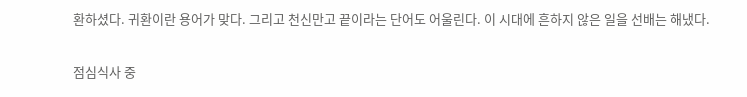환하셨다. 귀환이란 용어가 맞다. 그리고 천신만고 끝이라는 단어도 어울린다. 이 시대에 흔하지 않은 일을 선배는 해냈다.

점심식사 중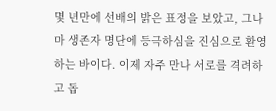몇 년만에 선배의 밝은 표정을 보았고, 그나마 생존자 명단에 등극하심을 진심으로 환영하는 바이다. 이제 자주 만나 서로를 격려하고 돕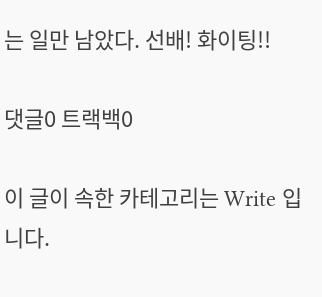는 일만 남았다. 선배! 화이팅!!

댓글0 트랙백0

이 글이 속한 카테고리는 Write 입니다.